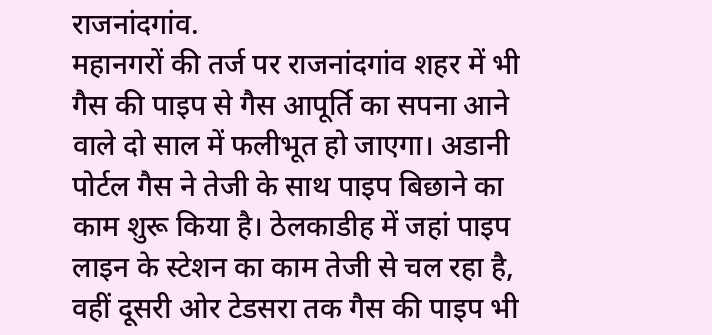राजनांदगांव.
महानगरों की तर्ज पर राजनांदगांव शहर में भी गैस की पाइप से गैस आपूर्ति का सपना आने वाले दो साल में फलीभूत हो जाएगा। अडानी पोर्टल गैस ने तेजी के साथ पाइप बिछाने का काम शुरू किया है। ठेलकाडीह में जहां पाइप लाइन के स्टेशन का काम तेजी से चल रहा है, वहीं दूसरी ओर टेडसरा तक गैस की पाइप भी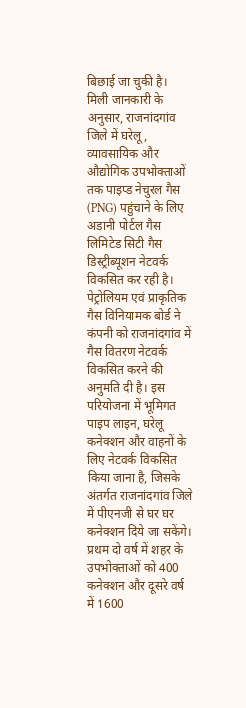बिछाई जा चुकी है।
मिली जानकारी के अनुसार, राजनांदगांव जिले में घरेलू, व्यावसायिक और औद्योगिक उपभोक्ताओं तक पाइप्ड नेचुरल गैस (PNG) पहुंचाने के लिए अडानी पोर्टल गैस लिमिटेड सिटी गैस डिस्ट्रीब्यूशन नेटवर्क विकसित कर रही है। पेट्रोलियम एवं प्राकृतिक गैस विनियामक बोर्ड ने कंपनी को राजनांदगांव में गैस वितरण नेटवर्क विकसित करने की अनुमति दी है। इस परियोजना में भूमिगत पाइप लाइन, घरेलू कनेक्शन और वाहनों के लिए नेटवर्क विकसित किया जाना है, जिसके अंतर्गत राजनांदगांव जिले में पीएनजी से घर घर कनेक्शन दिये जा सकेंगे। प्रथम दो वर्ष में शहर के उपभोक्ताओं को 400 कनेक्शन और दूसरे वर्ष में 1600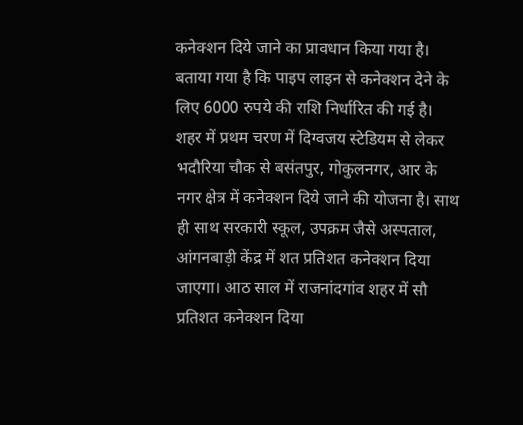कनेक्शन दिये जाने का प्रावधान किया गया है। बताया गया है कि पाइप लाइन से कनेक्शन देने के लिए 6000 रुपये की राशि निर्धारित की गई है।
शहर में प्रथम चरण में दिग्वजय स्टेडियम से लेकर भदौरिया चौक से बसंतपुर, गोकुलनगर, आर के नगर क्षेत्र में कनेक्शन दिये जाने की योजना है। साथ ही साथ सरकारी स्कूल, उपक्रम जैसे अस्पताल, आंगनबाड़ी केंद्र में शत प्रतिशत कनेक्शन दिया जाएगा। आठ साल में राजनांदगांव शहर में सौ प्रतिशत कनेक्शन दिया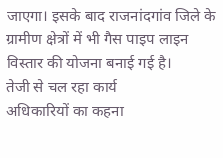जाएगा। इसके बाद राजनांदगांव जिले के ग्रामीण क्षेत्रों में भी गैस पाइप लाइन विस्तार की योजना बनाई गई है।
तेजी से चल रहा कार्य
अधिकारियों का कहना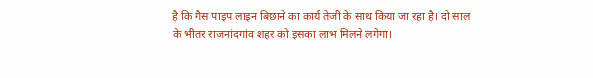है कि गैस पाइप लाइन बिछाने का कार्य तेजी के साथ किया जा रहा है। दो साल के भीतर राजनांदगांव शहर को इसका लाभ मिलने लगेगा।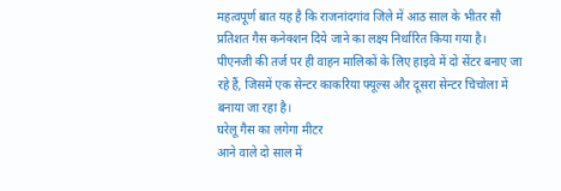महत्वपूर्ण बात यह है कि राजनांदगांव जिले में आठ साल के भीतर सौ प्रतिशत गैस कनेक्शन दिये जाने का लक्ष्य निर्धारित किया गया है। पीएनजी की तर्ज पर ही वाहन मालिकों के लिए हाइवे में दो सेंटर बनाए जा रहे हैं, जिसमें एक सेन्टर काकरिया फ्यूल्स और दूसरा सेन्टर चिचोला में बनाया जा रहा है।
घरेलू गैस का लगेगा मीटर
आने वाले दो साल में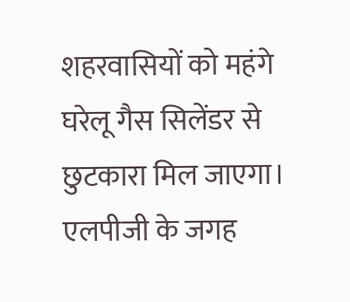शहरवासियों को महंगे घरेलू गैस सिलेंडर से छुटकारा मिल जाएगा। एलपीजी के जगह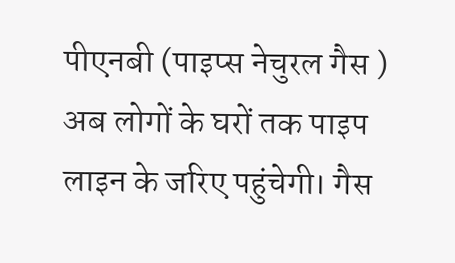पीएनबी (पाइप्स नेचुरल गैस ) अब लोगों के घरों तक पाइप लाइन के जरिए पहुंचेगी। गैस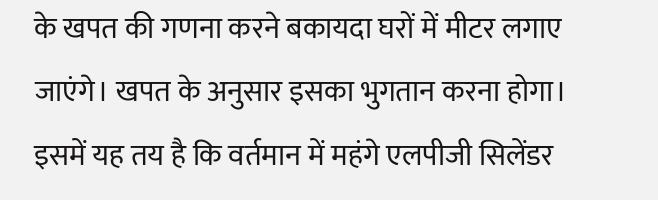के खपत की गणना करने बकायदा घरों में मीटर लगाए जाएंगे। खपत के अनुसार इसका भुगतान करना होगा। इसमें यह तय है कि वर्तमान में महंगे एलपीजी सिलेंडर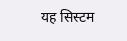यह सिस्टम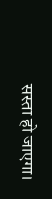सस्ता हो जाएगा।